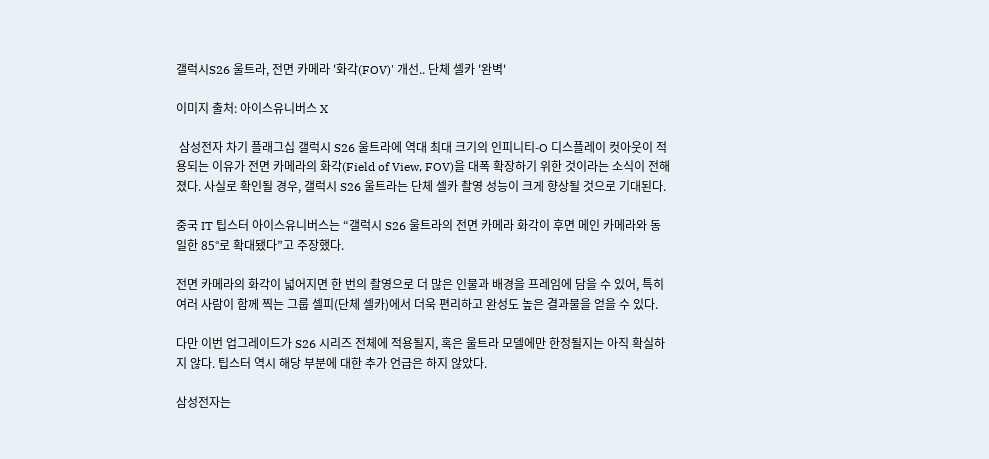갤럭시S26 울트라, 전면 카메라 '화각(FOV)' 개선.. 단체 셀카 '완벽'

이미지 출처: 아이스유니버스 X

 삼성전자 차기 플래그십 갤럭시 S26 울트라에 역대 최대 크기의 인피니티-O 디스플레이 컷아웃이 적용되는 이유가 전면 카메라의 화각(Field of View, FOV)을 대폭 확장하기 위한 것이라는 소식이 전해졌다. 사실로 확인될 경우, 갤럭시 S26 울트라는 단체 셀카 촬영 성능이 크게 향상될 것으로 기대된다.

중국 IT 팁스터 아이스유니버스는 “갤럭시 S26 울트라의 전면 카메라 화각이 후면 메인 카메라와 동일한 85°로 확대됐다”고 주장했다.

전면 카메라의 화각이 넓어지면 한 번의 촬영으로 더 많은 인물과 배경을 프레임에 담을 수 있어, 특히 여러 사람이 함께 찍는 그룹 셀피(단체 셀카)에서 더욱 편리하고 완성도 높은 결과물을 얻을 수 있다.

다만 이번 업그레이드가 S26 시리즈 전체에 적용될지, 혹은 울트라 모델에만 한정될지는 아직 확실하지 않다. 팁스터 역시 해당 부분에 대한 추가 언급은 하지 않았다.

삼성전자는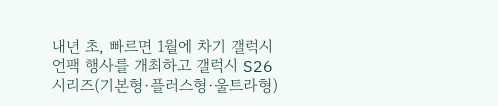내년 초, 빠르면 1월에 차기 갤럭시 언팩 행사를 개최하고 갤럭시 S26 시리즈(기본형·플러스형·울트라형)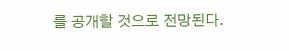를 공개할 것으로 전망된다.